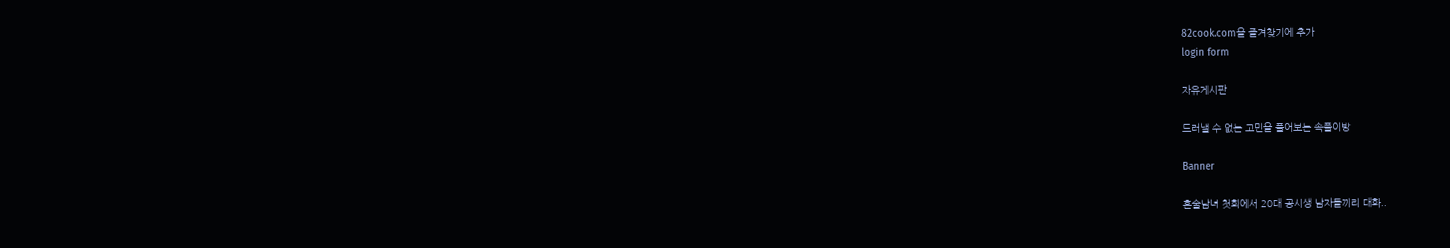82cook.com을 즐겨찾기에 추가
login form

자유게시판

드러낼 수 없는 고민을 풀어보는 속풀이방

Banner

혼술남녀 첫회에서 20대 공시생 남자들끼리 대화..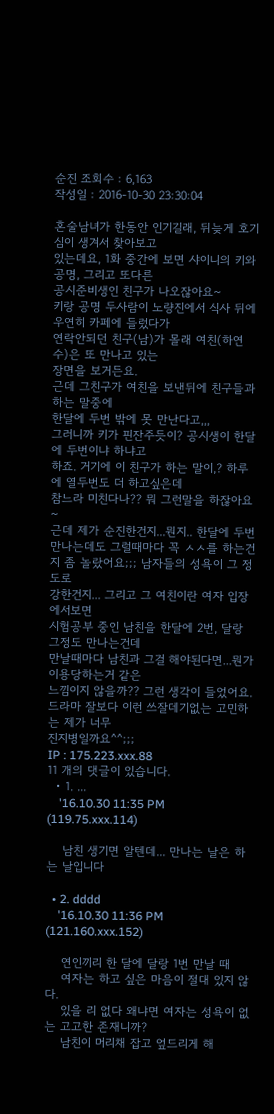순진 조회수 : 6,163
작성일 : 2016-10-30 23:30:04

혼술남녀가 한동안 인기길래, 뒤늦게 호기심이 생겨서 찾아보고
있는데요, 1화 중간에 보면 샤이니의 키와 공명, 그리고 또다른
공시준비생인 친구가 나오잖아요~
키랑 공명 두사람이 노량진에서 식사 뒤에 우연히 카페에 들렀다가
연락안되던 친구(남)가 몰래 여친(하연수)은 또 만나고 있는
장면을 보거든요.
근데 그친구가 여친을 보낸뒤에 친구들과 하는 말중에
한달에 두번 밖에 못 만난다고,,,
그러니까 키가 핀잔주듯이? 공시생이 한달에 두번이냐 하냐고
하죠. 거기에 이 친구가 하는 말이,? 하루에 열두번도 더 하고싶은데
참느라 미친다나?? 뭐 그런말을 하잖아요~
근데 제가 순진한건지...뭔지.. 한달에 두번만나는데도 그럴때마다 꼭 ㅅㅅ를 하는건지 좀 놀랐어요;;; 남자들의 성욕이 그 정도로
강한건지... 그리고 그 여친이란 여자 입장에서보면
시험공부 중인 남친을 한달에 2번, 달랑 그정도 만나는건데
만날때마다 남친과 그걸 해야된다면...뭔가 이용당하는거 같은
느낌이지 않을까?? 그런 생각이 들었어요.
드라마 잘보다 이런 쓰잘데기없는 고민하는 제가 너무
진지병일까요^^;;;
IP : 175.223.xxx.88
11 개의 댓글이 있습니다.
  • 1. ...
    '16.10.30 11:35 PM (119.75.xxx.114)

    남친 생기면 알텐데... 만나는 날은 하는 날입니다

  • 2. dddd
    '16.10.30 11:36 PM (121.160.xxx.152)

    연인끼리 한 달에 달랑 1번 만날 때
    여자는 하고 싶은 마음이 절대 있지 않다.
    있을 리 없다 왜냐면 여자는 성욕이 없는 고고한 존재니까?
    남친이 머리채 잡고 엎드리게 해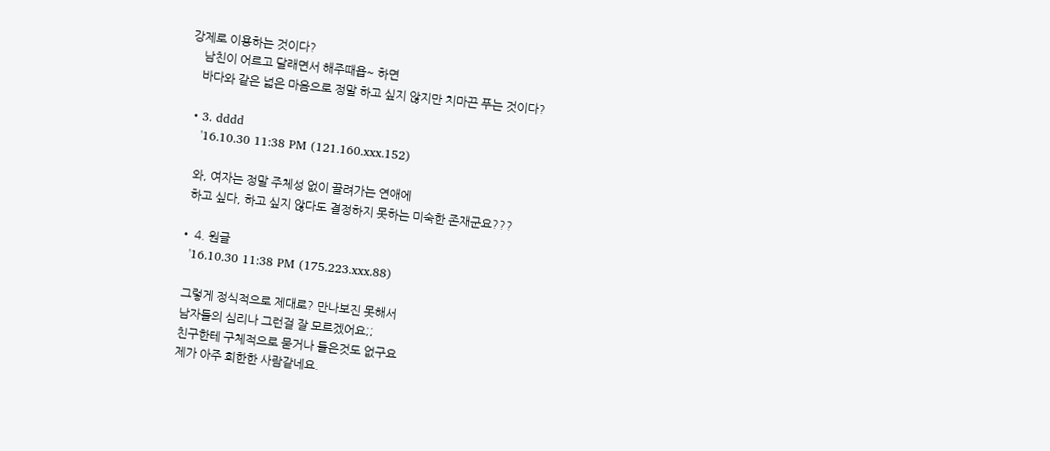강제로 이용하는 것이다?
    남친이 어르고 달래면서 해주때욥~ 하면
    바다와 같은 넓은 마음으로 정말 하고 싶지 않지만 치마끈 푸는 것이다?

  • 3. dddd
    '16.10.30 11:38 PM (121.160.xxx.152)

    와, 여자는 정말 주체성 없이 끌려가는 연애에
    하고 싶다, 하고 싶지 않다도 결정하지 못하는 미숙한 존재군요???

  • 4. 원글
    '16.10.30 11:38 PM (175.223.xxx.88)

    그렇게 정식적으로 제대로? 만나보진 못해서
    남자들의 심리나 그런걸 잘 모르겠어요;;
    친구한테 구체적으로 묻거나 들은것도 없구요
    제가 아주 희한한 사람같네요.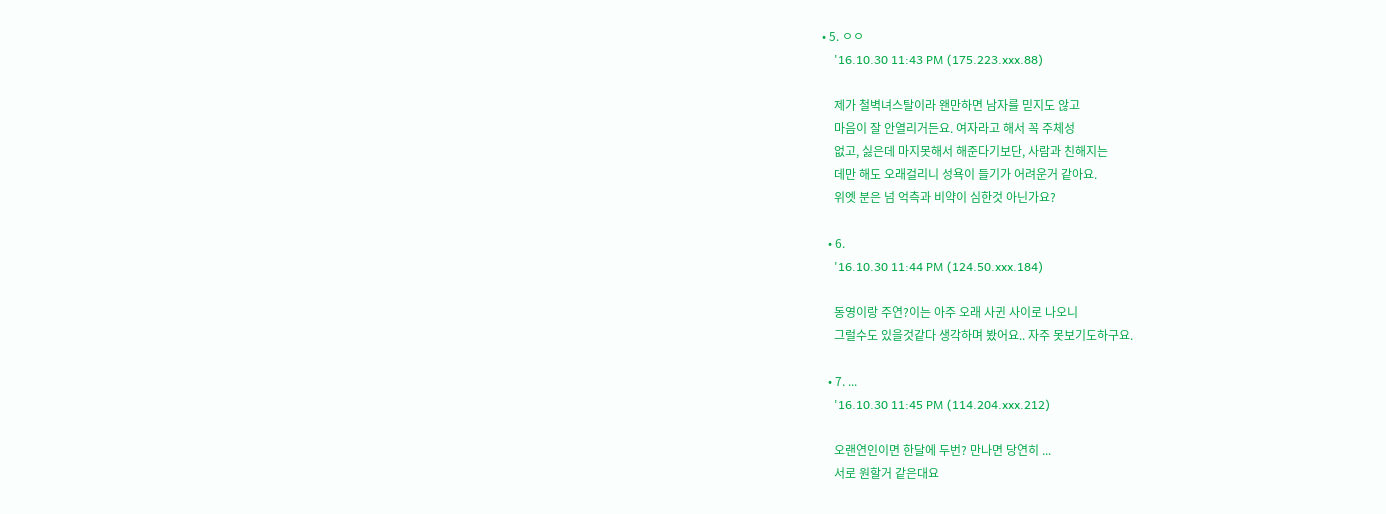• 5. ㅇㅇ
    '16.10.30 11:43 PM (175.223.xxx.88)

    제가 철벽녀스탈이라 왠만하면 남자를 믿지도 않고
    마음이 잘 안열리거든요. 여자라고 해서 꼭 주체성
    없고, 싫은데 마지못해서 해준다기보단, 사람과 친해지는
    데만 해도 오래걸리니 성욕이 들기가 어려운거 같아요.
    위엣 분은 넘 억측과 비약이 심한것 아닌가요?

  • 6.
    '16.10.30 11:44 PM (124.50.xxx.184)

    동영이랑 주연?이는 아주 오래 사귄 사이로 나오니
    그럴수도 있을것같다 생각하며 봤어요.. 자주 못보기도하구요.

  • 7. ...
    '16.10.30 11:45 PM (114.204.xxx.212)

    오랜연인이면 한달에 두번? 만나면 당연히 ...
    서로 원할거 같은대요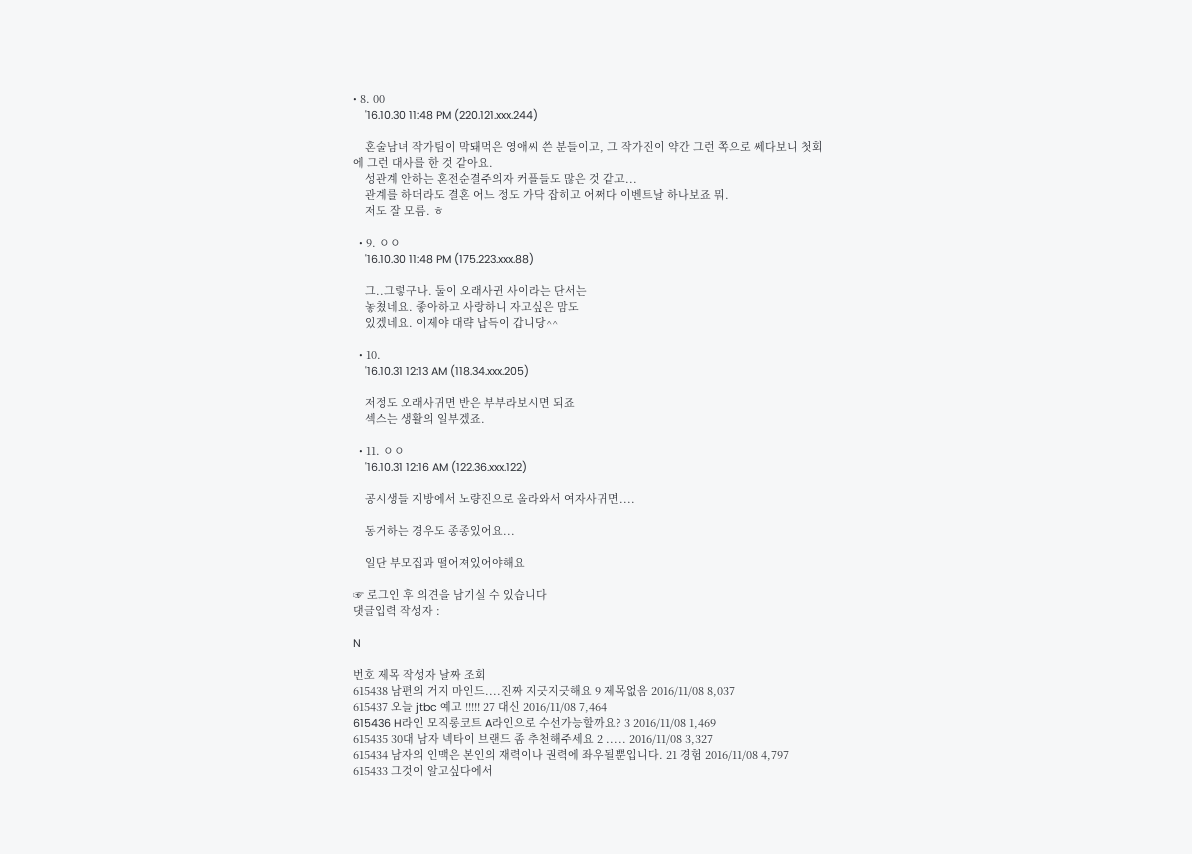• 8. 00
    '16.10.30 11:48 PM (220.121.xxx.244)

    혼술남녀 작가팀이 막돼먹은 영애씨 쓴 분들이고, 그 작가진이 약간 그런 쪽으로 쎄다보니 첫회에 그런 대사를 한 것 같아요.
    성관계 안하는 혼전순결주의자 커플들도 많은 것 같고...
    관계를 하더라도 결혼 어느 정도 가닥 잡히고 어쩌다 이벤트날 하나보죠 뭐.
    저도 잘 모름. ㅎ

  • 9. ㅇㅇ
    '16.10.30 11:48 PM (175.223.xxx.88)

    그..그렇구나. 둘이 오래사귄 사이라는 단서는
    놓쳤네요. 좋아하고 사랑하니 자고싶은 맘도
    있겠네요. 이제야 대략 납득이 갑니당^^

  • 10.
    '16.10.31 12:13 AM (118.34.xxx.205)

    저정도 오래사귀면 반은 부부라보시면 되죠
    섹스는 생활의 일부겠죠.

  • 11. ㅇㅇ
    '16.10.31 12:16 AM (122.36.xxx.122)

    공시생들 지방에서 노량진으로 올라와서 여자사귀면....

    동거하는 경우도 종종있어요...

    일단 부모집과 떨어져있어야해요

☞ 로그인 후 의견을 남기실 수 있습니다
댓글입력 작성자 :

N

번호 제목 작성자 날짜 조회
615438 남편의 거지 마인드....진짜 지긋지긋해요 9 제목없음 2016/11/08 8,037
615437 오늘 jtbc 예고 !!!!! 27 대신 2016/11/08 7,464
615436 H라인 모직롱코트 A라인으로 수선가능할까요? 3 2016/11/08 1,469
615435 30대 남자 넥타이 브랜드 좀 추천해주세요 2 ..... 2016/11/08 3,327
615434 남자의 인맥은 본인의 재력이나 권력에 좌우될뿐입니다. 21 경험 2016/11/08 4,797
615433 그것이 알고싶다에서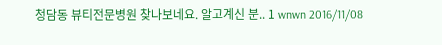청담동 뷰티전문병원 찾나보네요. 알고계신 분.. 1 wnwn 2016/11/08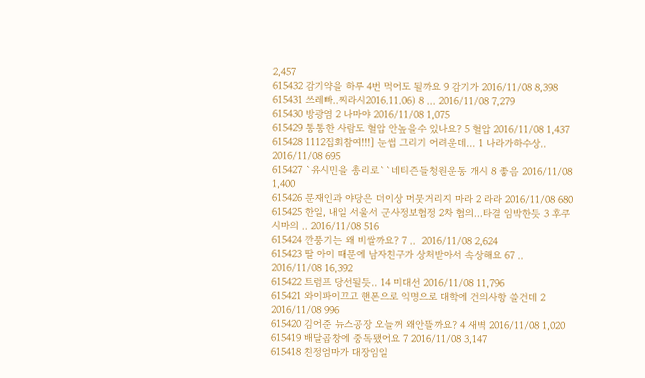2,457
615432 감기약을 하루 4번 먹어도 될까요 9 감기가 2016/11/08 8,398
615431 쓰레빠..찌라시2016.11.06) 8 ... 2016/11/08 7,279
615430 방광염 2 나마야 2016/11/08 1,075
615429 통통한 사람도 혈압 안높을수 있나요? 5 혈압 2016/11/08 1,437
615428 1112집회참여!!!] 눈썹 그리기 어려운데... 1 나라가하수상.. 2016/11/08 695
615427 `유시민을 총리로``네티즌들청원운동 개시 8 좋음 2016/11/08 1,400
615426 문재인과 야당은 더이상 머뭇거리지 마라 2 라라 2016/11/08 680
615425 한일, 내일 서울서 군사정보협정 2차 협의…타결 임박한듯 3 후쿠시마의 .. 2016/11/08 516
615424 깐풍기는 왜 비쌀까요? 7 ..  2016/11/08 2,624
615423 딸 아이 때문에 남자친구가 상처받아서 속상해요 67 .. 2016/11/08 16,392
615422 트럼프 당선될듯.. 14 미대선 2016/11/08 11,796
615421 와이파이끄고 핸폰으로 익명으로 대학에 건의사항 쓸건데 2 2016/11/08 996
615420 김어준 뉴스공장 오늘꺼 왜안뜰까요? 4 새벽 2016/11/08 1,020
615419 배달곱창에 중독됐어요 7 2016/11/08 3,147
615418 친정엄마가 대장임일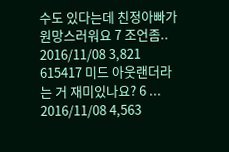수도 있다는데 친정아빠가 원망스러워요 7 조언좀.. 2016/11/08 3,821
615417 미드 아웃랜더라는 거 재미있나요? 6 ... 2016/11/08 4,563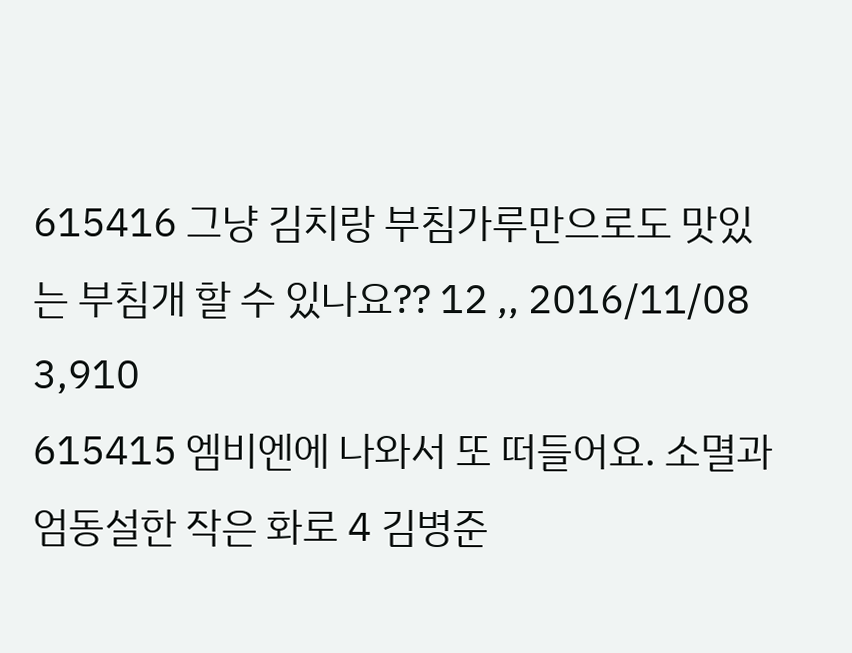615416 그냥 김치랑 부침가루만으로도 맛있는 부침개 할 수 있나요?? 12 ,, 2016/11/08 3,910
615415 엠비엔에 나와서 또 떠들어요. 소멸과 엄동설한 작은 화로 4 김병준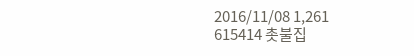2016/11/08 1,261
615414 촛불집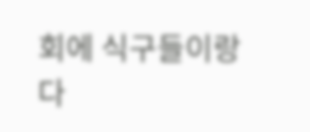회에 식구들이랑 다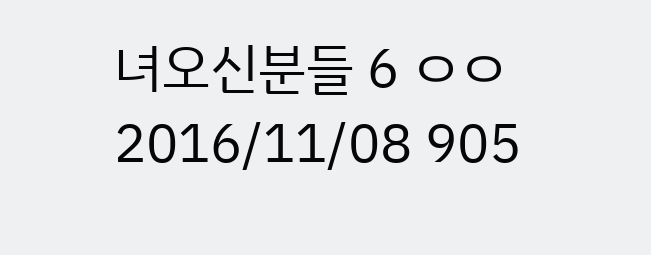녀오신분들 6 ㅇㅇ 2016/11/08 905